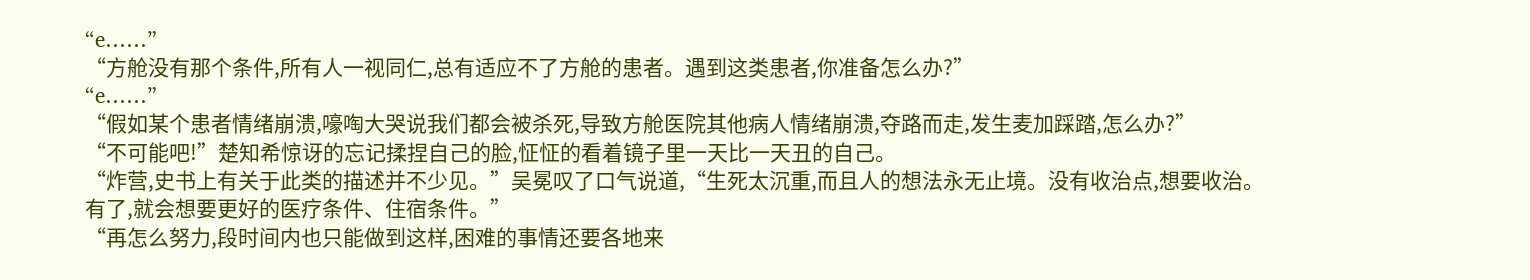“e……”
“方舱没有那个条件,所有人一视同仁,总有适应不了方舱的患者。遇到这类患者,你准备怎么办?”
“e……”
“假如某个患者情绪崩溃,嚎啕大哭说我们都会被杀死,导致方舱医院其他病人情绪崩溃,夺路而走,发生麦加踩踏,怎么办?”
“不可能吧!”楚知希惊讶的忘记揉捏自己的脸,怔怔的看着镜子里一天比一天丑的自己。
“炸营,史书上有关于此类的描述并不少见。”吴冕叹了口气说道,“生死太沉重,而且人的想法永无止境。没有收治点,想要收治。有了,就会想要更好的医疗条件、住宿条件。”
“再怎么努力,段时间内也只能做到这样,困难的事情还要各地来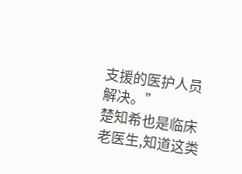支援的医护人员解决。”
楚知希也是临床老医生,知道这类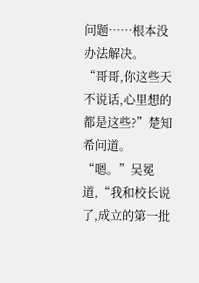问题……根本没办法解决。
“哥哥,你这些天不说话,心里想的都是这些?”楚知希问道。
“嗯。”吴冕道,“我和校长说了,成立的第一批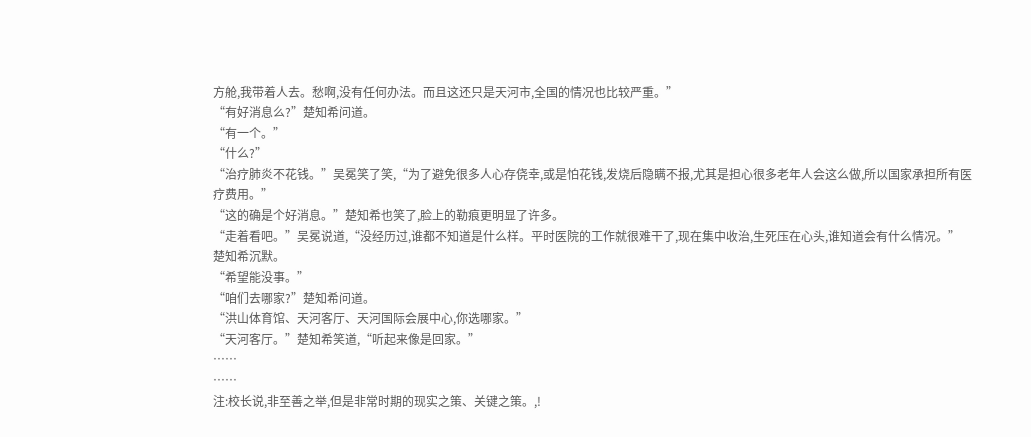方舱,我带着人去。愁啊,没有任何办法。而且这还只是天河市,全国的情况也比较严重。”
“有好消息么?”楚知希问道。
“有一个。”
“什么?”
“治疗肺炎不花钱。”吴冕笑了笑,“为了避免很多人心存侥幸,或是怕花钱,发烧后隐瞒不报,尤其是担心很多老年人会这么做,所以国家承担所有医疗费用。”
“这的确是个好消息。”楚知希也笑了,脸上的勒痕更明显了许多。
“走着看吧。”吴冕说道,“没经历过,谁都不知道是什么样。平时医院的工作就很难干了,现在集中收治,生死压在心头,谁知道会有什么情况。”
楚知希沉默。
“希望能没事。”
“咱们去哪家?”楚知希问道。
“洪山体育馆、天河客厅、天河国际会展中心,你选哪家。”
“天河客厅。”楚知希笑道,“听起来像是回家。”
……
……
注:校长说,非至善之举,但是非常时期的现实之策、关键之策。,!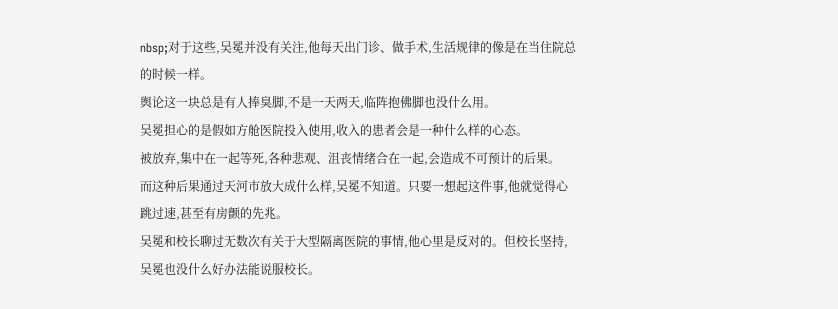nbsp;对于这些,吴冕并没有关注,他每天出门诊、做手术,生活规律的像是在当住院总的时候一样。
舆论这一块总是有人捧臭脚,不是一天两天,临阵抱佛脚也没什么用。
吴冕担心的是假如方舱医院投入使用,收入的患者会是一种什么样的心态。
被放弃,集中在一起等死,各种悲观、沮丧情绪合在一起,会造成不可预计的后果。
而这种后果通过天河市放大成什么样,吴冕不知道。只要一想起这件事,他就觉得心跳过速,甚至有房颤的先兆。
吴冕和校长聊过无数次有关于大型隔离医院的事情,他心里是反对的。但校长坚持,吴冕也没什么好办法能说服校长。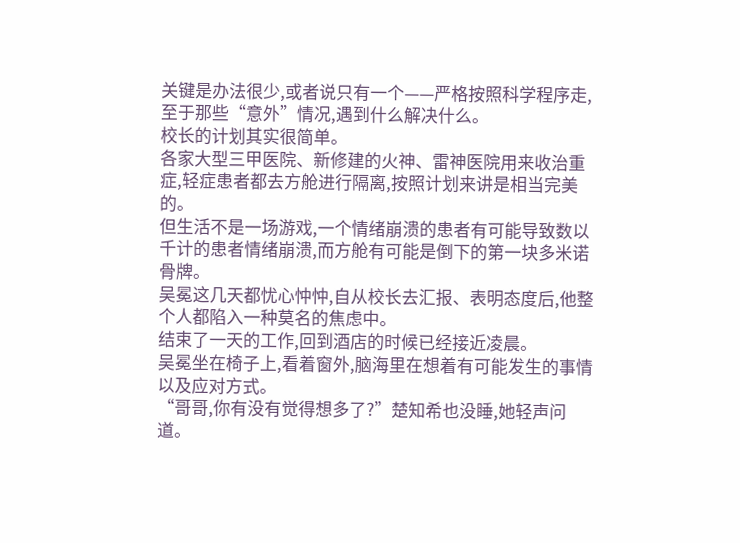关键是办法很少,或者说只有一个——严格按照科学程序走,至于那些“意外”情况,遇到什么解决什么。
校长的计划其实很简单。
各家大型三甲医院、新修建的火神、雷神医院用来收治重症,轻症患者都去方舱进行隔离,按照计划来讲是相当完美的。
但生活不是一场游戏,一个情绪崩溃的患者有可能导致数以千计的患者情绪崩溃,而方舱有可能是倒下的第一块多米诺骨牌。
吴冕这几天都忧心忡忡,自从校长去汇报、表明态度后,他整个人都陷入一种莫名的焦虑中。
结束了一天的工作,回到酒店的时候已经接近凌晨。
吴冕坐在椅子上,看着窗外,脑海里在想着有可能发生的事情以及应对方式。
“哥哥,你有没有觉得想多了?”楚知希也没睡,她轻声问道。